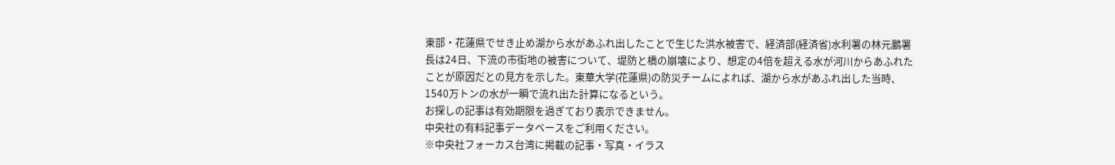東部・花蓮県でせき止め湖から水があふれ出したことで生じた洪水被害で、経済部(経済省)水利署の林元鵬署長は24日、下流の市街地の被害について、堤防と橋の崩壊により、想定の4倍を超える水が河川からあふれたことが原因だとの見方を示した。東華大学(花蓮県)の防災チームによれば、湖から水があふれ出した当時、1540万トンの水が一瞬で流れ出た計算になるという。
お探しの記事は有効期限を過ぎており表示できません。
中央社の有料記事データベースをご利用ください。
※中央社フォーカス台湾に掲載の記事・写真・イラス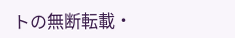トの無断転載・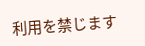利用を禁じます